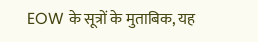EOW के सूत्रों के मुताबिक, यह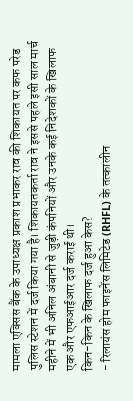मामला एक्सिस बैंक के उपाध्यक्ष प्रकाश प्रभाकर राव की शिकायत पर कफ परेड पुलिस स्टेशन में दर्ज किया गया है। शिकायतकर्ता राव ने इससे पहले इसी साल मार्च महीने में भी अनिल अंबानी से जुड़ी कंपनियों और उनके कई निदेशकों के खिलाफ एक और एफआईआर दर्ज कराई थी।
किन-किन के खिलाफ दर्ज हुआ केस?
- रिलायंस होम फाइनेंस लिमिटेड (RHFL) के तत्कालीन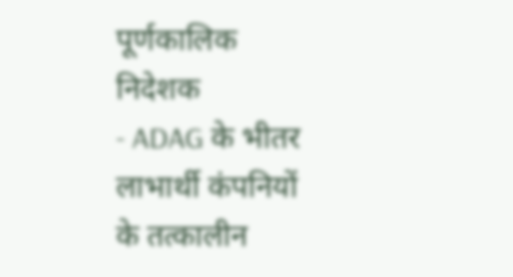पूर्णकालिक निदेशक
- ADAG के भीतर लाभार्थी कंपनियों के तत्कालीन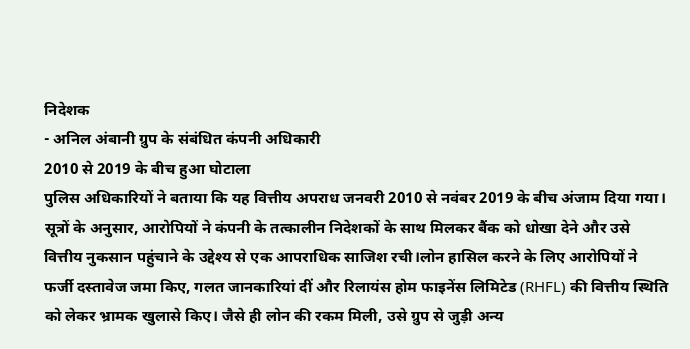निदेशक
- अनिल अंबानी ग्रुप के संबंधित कंपनी अधिकारी
2010 से 2019 के बीच हुआ घोटाला
पुलिस अधिकारियों ने बताया कि यह वित्तीय अपराध जनवरी 2010 से नवंबर 2019 के बीच अंजाम दिया गया। सूत्रों के अनुसार, आरोपियों ने कंपनी के तत्कालीन निदेशकों के साथ मिलकर बैंक को धोखा देने और उसे वित्तीय नुकसान पहुंचाने के उद्देश्य से एक आपराधिक साजिश रची।लोन हासिल करने के लिए आरोपियों ने फर्जी दस्तावेज जमा किए, गलत जानकारियां दीं और रिलायंस होम फाइनेंस लिमिटेड (RHFL) की वित्तीय स्थिति को लेकर भ्रामक खुलासे किए। जैसे ही लोन की रकम मिली, उसे ग्रुप से जुड़ी अन्य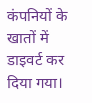कंपनियों के खातों में डाइवर्ट कर दिया गया।